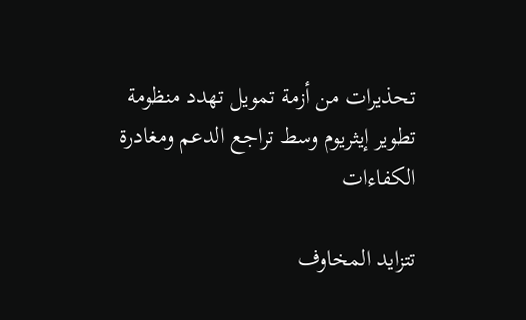تحذيرات من أزمة تمويل تهدد منظومة تطوير إيثريوم وسط تراجع الدعم ومغادرة الكفاءات

تتزايد المخاوف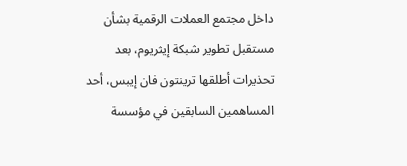داخل مجتمع العملات الرقمية بشأن مستقبل تطوير شبكة إيثريوم، بعد تحذيرات أطلقها ترينتون فان إيبس، أحد المساهمين السابقين في مؤسسة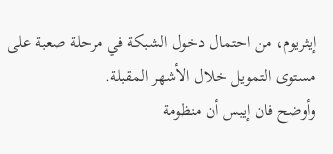إيثريوم، من احتمال دخول الشبكة في مرحلة صعبة على مستوى التمويل خلال الأشهر المقبلة.
وأوضح فان إيبس أن منظومة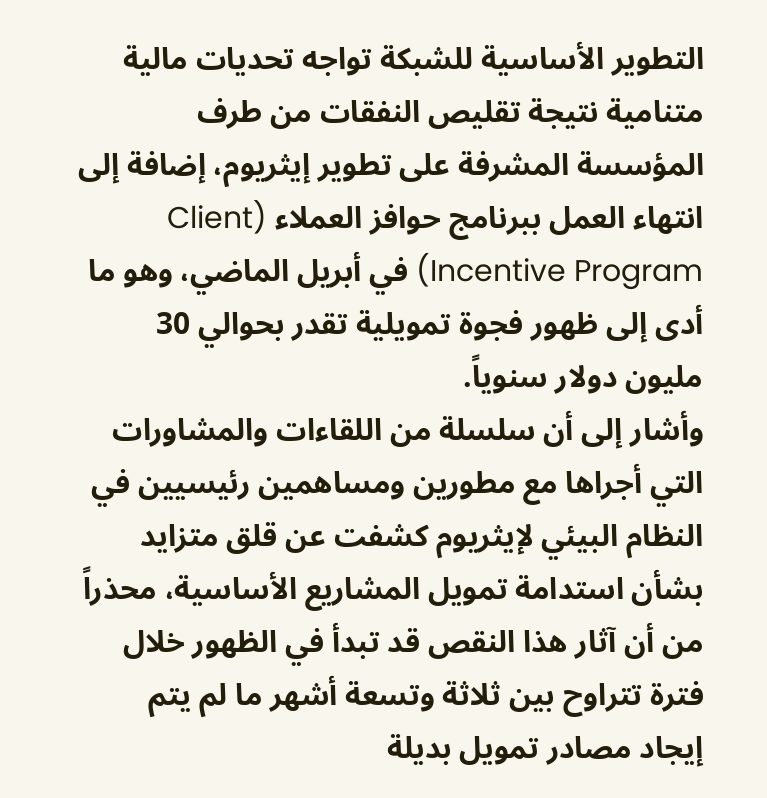التطوير الأساسية للشبكة تواجه تحديات مالية متنامية نتيجة تقليص النفقات من طرف المؤسسة المشرفة على تطوير إيثريوم، إضافة إلى انتهاء العمل ببرنامج حوافز العملاء (Client Incentive Program) في أبريل الماضي، وهو ما أدى إلى ظهور فجوة تمويلية تقدر بحوالي 30 مليون دولار سنوياً.
وأشار إلى أن سلسلة من اللقاءات والمشاورات التي أجراها مع مطورين ومساهمين رئيسيين في النظام البيئي لإيثريوم كشفت عن قلق متزايد بشأن استدامة تمويل المشاريع الأساسية، محذراً من أن آثار هذا النقص قد تبدأ في الظهور خلال فترة تتراوح بين ثلاثة وتسعة أشهر ما لم يتم إيجاد مصادر تمويل بديلة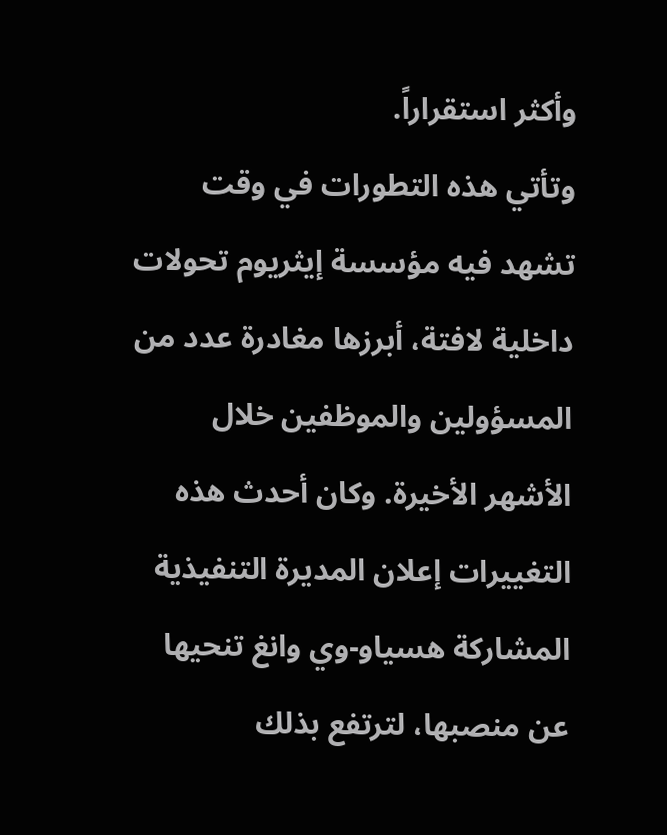وأكثر استقراراً.
وتأتي هذه التطورات في وقت تشهد فيه مؤسسة إيثريوم تحولات داخلية لافتة، أبرزها مغادرة عدد من المسؤولين والموظفين خلال الأشهر الأخيرة. وكان أحدث هذه التغييرات إعلان المديرة التنفيذية المشاركة هسياو-وي وانغ تنحيها عن منصبها، لترتفع بذلك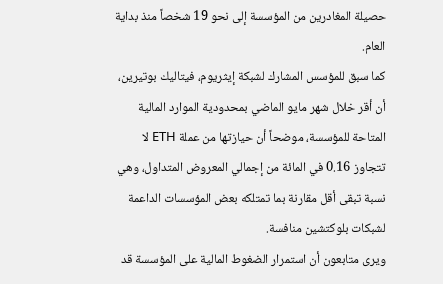حصيلة المغادرين من المؤسسة إلى نحو 19 شخصاً منذ بداية العام.
كما سبق للمؤسس المشارك لشبكة إيثريوم، فيتاليك بوتيرين، أن أقر خلال شهر مايو الماضي بمحدودية الموارد المالية المتاحة للمؤسسة، موضحاً أن حيازتها من عملة ETH لا تتجاوز 0.16 في المائة من إجمالي المعروض المتداول، وهي نسبة تبقى أقل مقارنة بما تمتلكه بعض المؤسسات الداعمة لشبكات بلوكتشين منافسة.
ويرى متابعون أن استمرار الضغوط المالية على المؤسسة قد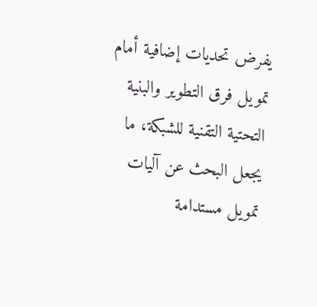يفرض تحديات إضافية أمام تمويل فرق التطوير والبنية التحتية التقنية للشبكة، ما يجعل البحث عن آليات تمويل مستدامة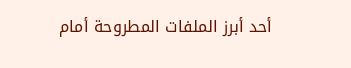أحد أبرز الملفات المطروحة أمام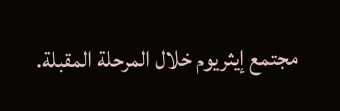مجتمع إيثريوم خلال المرحلة المقبلة.